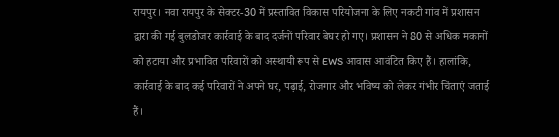रायपुर। नवा रायपुर के सेक्टर-30 में प्रस्तावित विकास परियोजना के लिए नकटी गांव में प्रशासन द्वारा की गई बुलडोजर कार्रवाई के बाद दर्जनों परिवार बेघर हो गए। प्रशासन ने 80 से अधिक मकानों को हटाया और प्रभावित परिवारों को अस्थायी रूप से EWS आवास आवंटित किए हैं। हालांकि, कार्रवाई के बाद कई परिवारों ने अपने घर, पढ़ाई, रोजगार और भविष्य को लेकर गंभीर चिंताएं जताई हैं।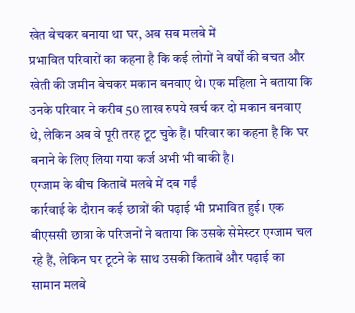खेत बेचकर बनाया था घर, अब सब मलबे में
प्रभावित परिवारों का कहना है कि कई लोगों ने वर्षों की बचत और खेती की जमीन बेचकर मकान बनवाए थे। एक महिला ने बताया कि उनके परिवार ने करीब 50 लाख रुपये खर्च कर दो मकान बनवाए थे, लेकिन अब वे पूरी तरह टूट चुके हैं। परिवार का कहना है कि घर बनाने के लिए लिया गया कर्ज अभी भी बाकी है।
एग्जाम के बीच किताबें मलबे में दब गईं
कार्रवाई के दौरान कई छात्रों की पढ़ाई भी प्रभावित हुई। एक बीएससी छात्रा के परिजनों ने बताया कि उसके सेमेस्टर एग्जाम चल रहे हैं, लेकिन घर टूटने के साथ उसकी किताबें और पढ़ाई का सामान मलबे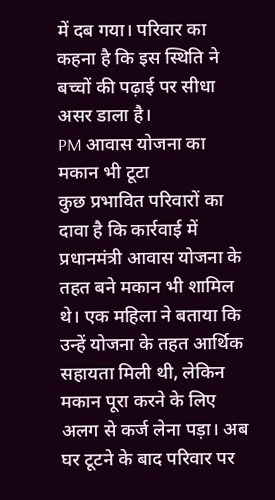में दब गया। परिवार का कहना है कि इस स्थिति ने बच्चों की पढ़ाई पर सीधा असर डाला है।
PM आवास योजना का मकान भी टूटा
कुछ प्रभावित परिवारों का दावा है कि कार्रवाई में प्रधानमंत्री आवास योजना के तहत बने मकान भी शामिल थे। एक महिला ने बताया कि उन्हें योजना के तहत आर्थिक सहायता मिली थी, लेकिन मकान पूरा करने के लिए अलग से कर्ज लेना पड़ा। अब घर टूटने के बाद परिवार पर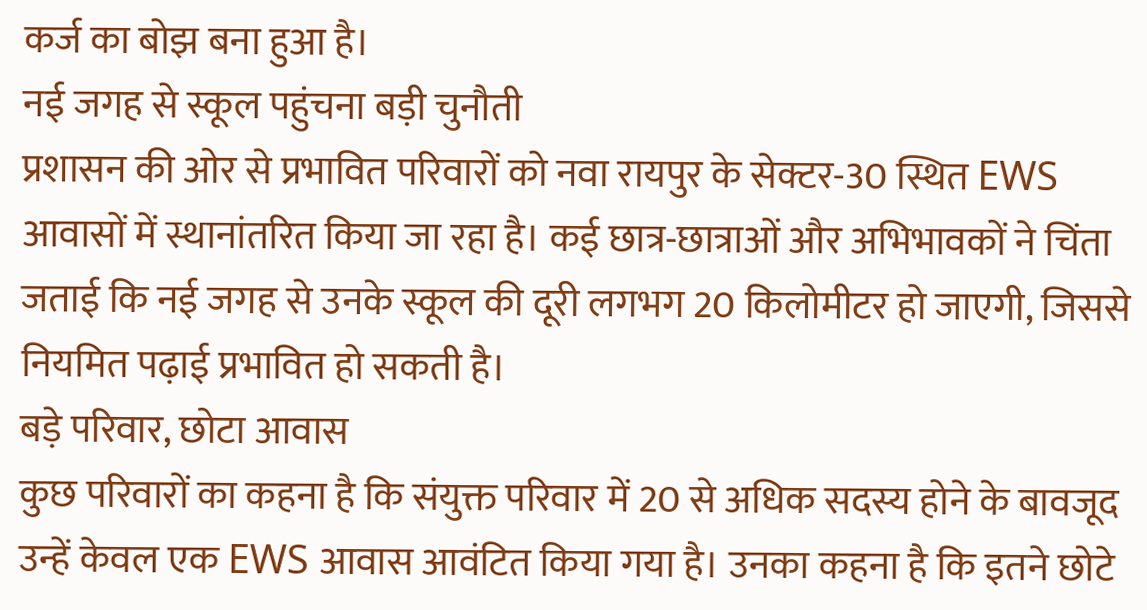कर्ज का बोझ बना हुआ है।
नई जगह से स्कूल पहुंचना बड़ी चुनौती
प्रशासन की ओर से प्रभावित परिवारों को नवा रायपुर के सेक्टर-30 स्थित EWS आवासों में स्थानांतरित किया जा रहा है। कई छात्र-छात्राओं और अभिभावकों ने चिंता जताई कि नई जगह से उनके स्कूल की दूरी लगभग 20 किलोमीटर हो जाएगी, जिससे नियमित पढ़ाई प्रभावित हो सकती है।
बड़े परिवार, छोटा आवास
कुछ परिवारों का कहना है कि संयुक्त परिवार में 20 से अधिक सदस्य होने के बावजूद उन्हें केवल एक EWS आवास आवंटित किया गया है। उनका कहना है कि इतने छोटे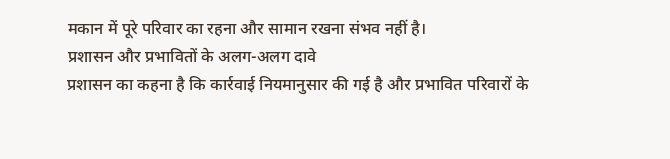मकान में पूरे परिवार का रहना और सामान रखना संभव नहीं है।
प्रशासन और प्रभावितों के अलग-अलग दावे
प्रशासन का कहना है कि कार्रवाई नियमानुसार की गई है और प्रभावित परिवारों के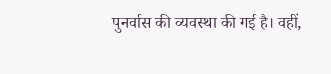पुनर्वास की व्यवस्था की गई है। वहीं,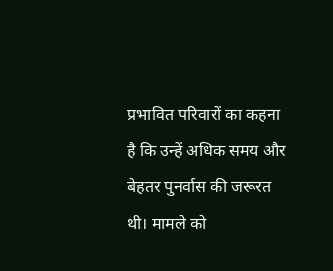प्रभावित परिवारों का कहना है कि उन्हें अधिक समय और बेहतर पुनर्वास की जरूरत थी। मामले को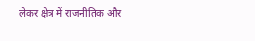लेकर क्षेत्र में राजनीतिक और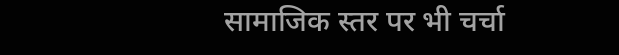सामाजिक स्तर पर भी चर्चा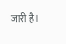जारी है।